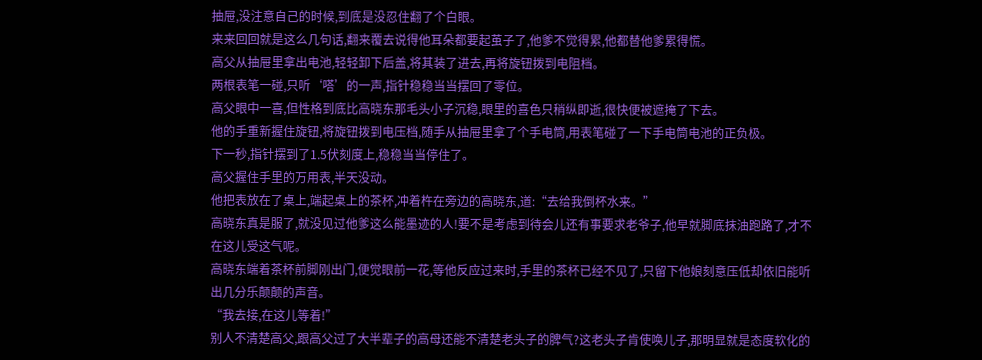抽屉,没注意自己的时候,到底是没忍住翻了个白眼。
来来回回就是这么几句话,翻来覆去说得他耳朵都要起茧子了,他爹不觉得累,他都替他爹累得慌。
高父从抽屉里拿出电池,轻轻卸下后盖,将其装了进去,再将旋钮拨到电阻档。
两根表笔一碰,只听‘嗒’的一声,指针稳稳当当摆回了零位。
高父眼中一喜,但性格到底比高晓东那毛头小子沉稳,眼里的喜色只稍纵即逝,很快便被遮掩了下去。
他的手重新握住旋钮,将旋钮拨到电压档,随手从抽屉里拿了个手电筒,用表笔碰了一下手电筒电池的正负极。
下一秒,指针摆到了1.5伏刻度上,稳稳当当停住了。
高父握住手里的万用表,半天没动。
他把表放在了桌上,端起桌上的茶杯,冲着杵在旁边的高晓东,道:“去给我倒杯水来。”
高晓东真是服了,就没见过他爹这么能墨迹的人!要不是考虑到待会儿还有事要求老爷子,他早就脚底抹油跑路了,才不在这儿受这气呢。
高晓东端着茶杯前脚刚出门,便觉眼前一花,等他反应过来时,手里的茶杯已经不见了,只留下他娘刻意压低却依旧能听出几分乐颠颠的声音。
“我去接,在这儿等着!”
别人不清楚高父,跟高父过了大半辈子的高母还能不清楚老头子的脾气?这老头子肯使唤儿子,那明显就是态度软化的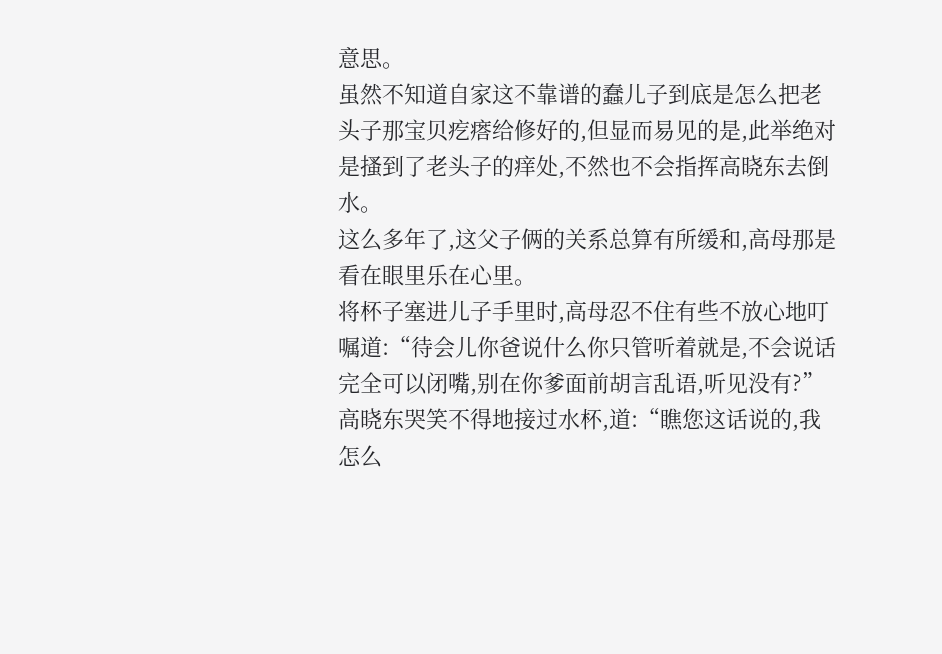意思。
虽然不知道自家这不靠谱的蠢儿子到底是怎么把老头子那宝贝疙瘩给修好的,但显而易见的是,此举绝对是搔到了老头子的痒处,不然也不会指挥高晓东去倒水。
这么多年了,这父子俩的关系总算有所缓和,高母那是看在眼里乐在心里。
将杯子塞进儿子手里时,高母忍不住有些不放心地叮嘱道:“待会儿你爸说什么你只管听着就是,不会说话完全可以闭嘴,别在你爹面前胡言乱语,听见没有?”
高晓东哭笑不得地接过水杯,道:“瞧您这话说的,我怎么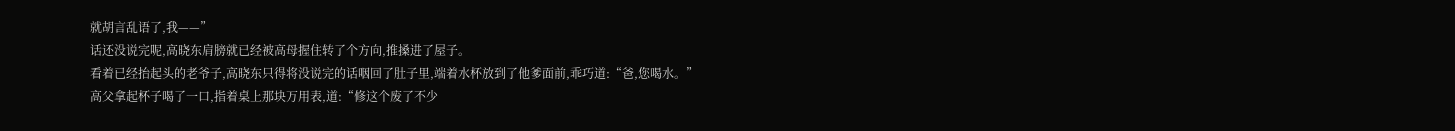就胡言乱语了,我——”
话还没说完呢,高晓东肩膀就已经被高母握住转了个方向,推搡进了屋子。
看着已经抬起头的老爷子,高晓东只得将没说完的话咽回了肚子里,端着水杯放到了他爹面前,乖巧道:“爸,您喝水。”
高父拿起杯子喝了一口,指着桌上那块万用表,道:“修这个废了不少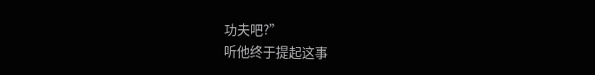功夫吧?”
听他终于提起这事